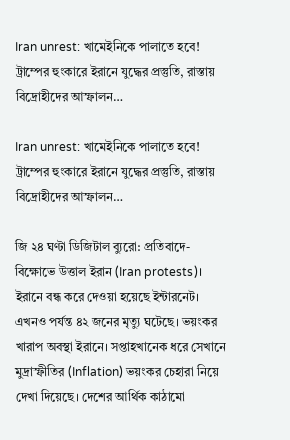Iran unrest: খামেইনিকে পালাতে হবে! ট্রাম্পের হুংকারে ইরানে যুদ্ধের প্রস্তুতি, রাস্তায় বিদ্রোহীদের আস্ফালন…

Iran unrest: খামেইনিকে পালাতে হবে! ট্রাম্পের হুংকারে ইরানে যুদ্ধের প্রস্তুতি, রাস্তায় বিদ্রোহীদের আস্ফালন…

জি ২৪ ঘণ্টা ডিজিটাল ব্যুরো: প্রতিবাদে-বিক্ষোভে উত্তাল ইরান (Iran protests)। ইরানে বন্ধ করে দেওয়া হয়েছে ইন্টারনেট। এখনও পর্যন্ত ৪২ জনের মৃত্যু ঘটেছে। ভয়ংকর খারাপ অবস্থা ইরানে। সপ্তাহখানেক ধরে সেখানে মুদ্রাস্ফীতির (Inflation) ভয়ংকর চেহারা নিয়ে দেখা দিয়েছে। দেশের আর্থিক কাঠামো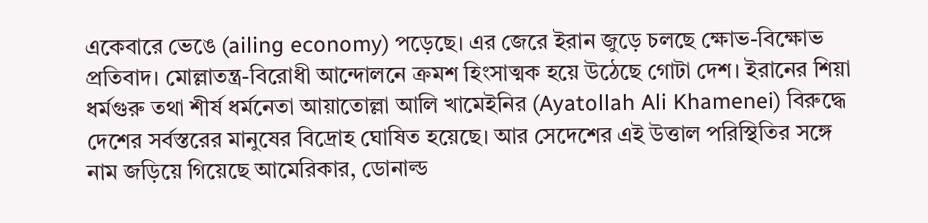একেবারে ভেঙে (ailing economy) পড়েছে। এর জেরে ইরান জুড়ে চলছে ক্ষোভ-বিক্ষোভ প্রতিবাদ। মোল্লাতন্ত্র-বিরোধী আন্দোলনে ক্রমশ হিংসাত্মক হয়ে উঠেছে গোটা দেশ। ইরানের শিয়া ধর্মগুরু তথা শীর্ষ ধর্মনেতা আয়াতোল্লা আলি খামেইনির (Ayatollah Ali Khamenei) বিরুদ্ধে দেশের সর্বস্তরের মানুষের বিদ্রোহ ঘোষিত হয়েছে। আর সেদেশের এই উত্তাল পরিস্থিতির সঙ্গে নাম জড়িয়ে গিয়েছে আমেরিকার, ডোনাল্ড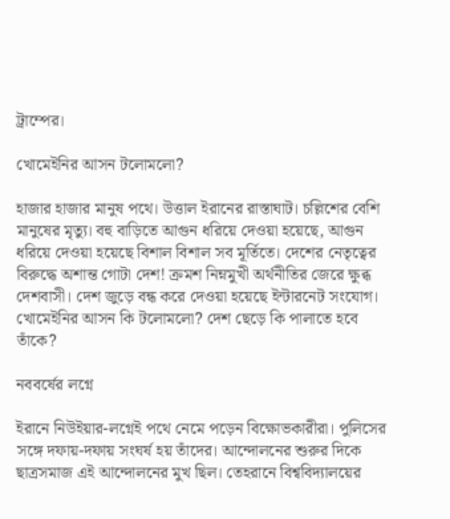ট্রাম্পের।

খোমেইনির আসন টলোমলো?

হাজার হাজার মানুষ পথে। উত্তাল ইরানের রাস্তাঘাট। চল্লিশের বেশি মানুষের মৃত্যু। বহু বাড়িতে আগুন ধরিয়ে দেওয়া হয়েছে, আগুন ধরিয়ে দেওয়া হয়েছে বিশাল বিশাল সব মূর্তিতে। দেশের নেতৃত্বের বিরুদ্ধে অশান্ত গোটা দেশ! ক্রমশ নিম্নমুখী অর্থনীতির জেরে ক্ষুব্ধ দেশবাসী। দেশ জুড়ে বন্ধ করে দেওয়া হয়েছে ইন্টারনেট সংযোগ। খোমেইনির আসন কি টলোমলো? দেশ ছেড়ে কি পালাতে হবে তাঁকে?

নববর্ষের লগ্নে

ইরানে নিউইয়ার-লগ্নেই পথে নেমে পড়েন বিক্ষোভকারীরা। পুলিসের সঙ্গে দফায়-দফায় সংঘর্ষ হয় তাঁদের। আন্দোলনের শুরুর দিকে ছাত্রসমাজ এই আন্দোলনের মুখ ছিল। তেহরানে বিশ্ববিদ্যালয়ের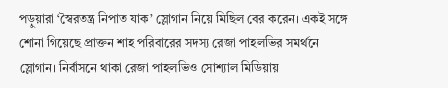পড়ুয়ারা ‘স্বৈরতন্ত্র নিপাত যাক’ স্লোগান নিয়ে মিছিল বের করেন। একই সঙ্গে শোনা গিয়েছে প্রাক্তন শাহ পরিবারের সদস্য রেজা পাহলভির সমর্থনে স্লোগান। নির্বাসনে থাকা রেজা পাহলভিও সোশ্যাল মিডিয়ায়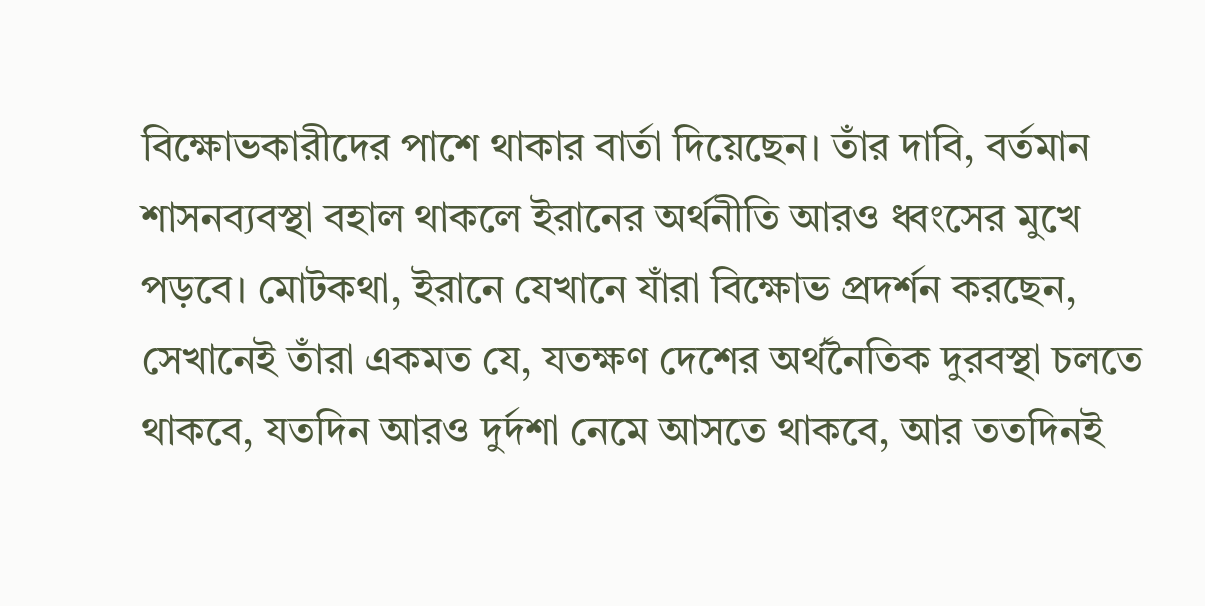বিক্ষোভকারীদের পাশে থাকার বার্তা দিয়েছেন। তাঁর দাবি, বর্তমান শাসনব্যবস্থা বহাল থাকলে ইরানের অর্থনীতি আরও ধ্বংসের মুখে পড়বে। মোটকথা, ইরানে যেখানে যাঁরা বিক্ষোভ প্রদর্শন করছেন, সেখানেই তাঁরা একমত যে, যতক্ষণ দেশের অর্থনৈতিক দুরবস্থা চলতে থাকবে, যতদিন আরও দুর্দশা নেমে আসতে থাকবে, আর ততদিনই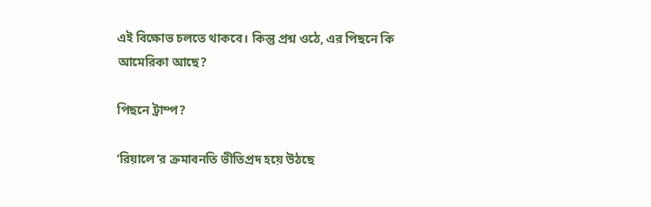এই বিক্ষোভ চলতে থাকবে। কিন্তু প্রশ্ন ওঠে, এর পিছনে কি আমেরিকা আছে?

পিছনে ট্রাম্প?

‘রিয়ালে’র ক্রমাবনতি ভীতিপ্রদ হয়ে উঠছে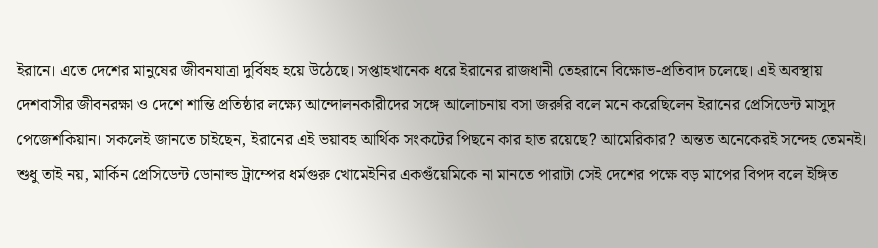ইরানে। এতে দেশের মানুষের জীবনযাত্রা দুর্বিষহ হয়ে উঠেছে। সপ্তাহখানেক ধরে ইরানের রাজধানী তেহরানে বিক্ষোভ-প্রতিবাদ চলেছে। এই অবস্থায় দেশবাসীর জীবনরক্ষা ও দেশে শান্তি প্রতিষ্ঠার লক্ষ্যে আন্দোলনকারীদের সঙ্গে আলোচনায় বসা জরুরি বলে মনে করেছিলেন ইরানের প্রেসিডেন্ট মাসুদ পেজেশকিয়ান। সকলেই জানতে চাইছেন, ইরানের এই ভয়াবহ আর্থিক সংকটের পিছনে কার হাত রয়েছে? আমেরিকার? অন্তত অনেকেরই সন্দেহ তেমনই। শুধু তাই নয়, মার্কিন প্রেসিডেন্ট ডোনাল্ড ট্রাম্পের ধর্মগুরু খোমেইনির একগুঁয়েমিকে না মানতে পারাটা সেই দেশের পক্ষে বড় মাপের বিপদ বলে ইঙ্গিত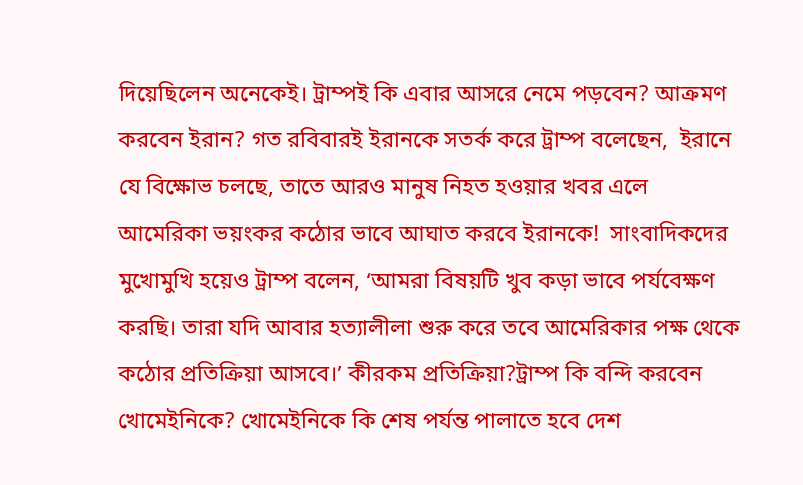দিয়েছিলেন অনেকেই। ট্রাম্পই কি এবার আসরে নেমে পড়বেন? আক্রমণ করবেন ইরান? গত রবিবারই ইরানকে সতর্ক করে ট্রাম্প বলেছেন,  ইরানে যে বিক্ষোভ চলছে, তাতে আরও মানুষ নিহত হওয়ার খবর এলে আমেরিকা ভয়ংকর কঠোর ভাবে আঘাত করবে ইরানকে!  সাংবাদিকদের মুখোমুখি হয়েও ট্রাম্প বলেন, ‘আমরা বিষয়টি খুব কড়া ভাবে পর্যবেক্ষণ করছি। তারা যদি আবার হত্যালীলা শুরু করে তবে আমেরিকার পক্ষ থেকে কঠোর প্রতিক্রিয়া আসবে।’ কীরকম প্রতিক্রিয়া?ট্রাম্প কি বন্দি করবেন খোমেইনিকে? খোমেইনিকে কি শেষ পর্যন্ত পালাতে হবে দেশ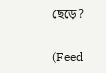ছেড়ে?

(Feed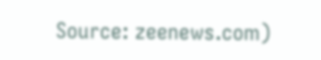Source: zeenews.com)